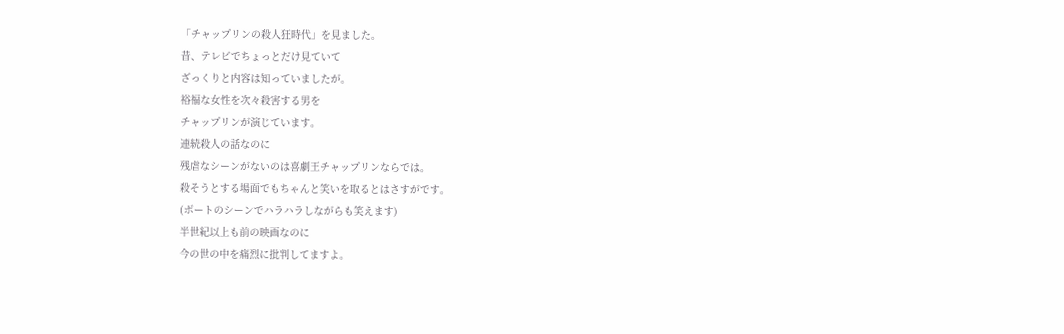「チャップリンの殺人狂時代」を見ました。
昔、テレビでちょっとだけ見ていて
ざっくりと内容は知っていましたが。
裕福な女性を次々殺害する男を
チャップリンが演じています。
連続殺人の話なのに
残虐なシーンがないのは喜劇王チャップリンならでは。
殺そうとする場面でもちゃんと笑いを取るとはさすがです。
(ボートのシーンでハラハラしながらも笑えます)
半世紀以上も前の映画なのに
今の世の中を痛烈に批判してますよ。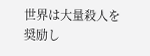世界は大量殺人を
奨励し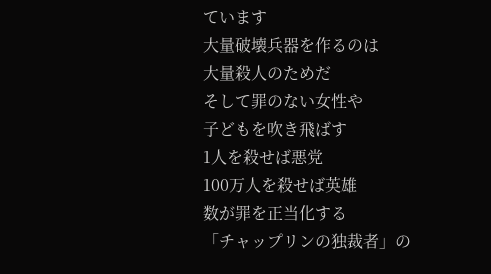ています
大量破壊兵器を作るのは
大量殺人のためだ
そして罪のない女性や
子どもを吹き飛ばす
1人を殺せば悪党
100万人を殺せば英雄
数が罪を正当化する
「チャップリンの独裁者」の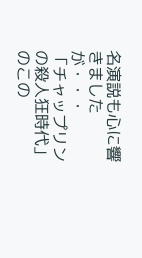名演説も心に響きましたが・・・
「チャップリンの殺人狂時代」のこの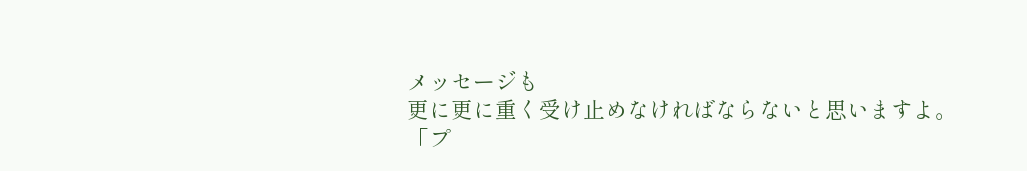メッセージも
更に更に重く受け止めなければならないと思いますよ。
「プ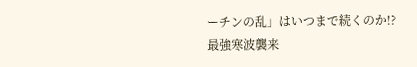ーチンの乱」はいつまで続くのか!?
最強寒波襲来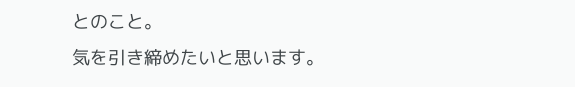とのこと。
気を引き締めたいと思います。